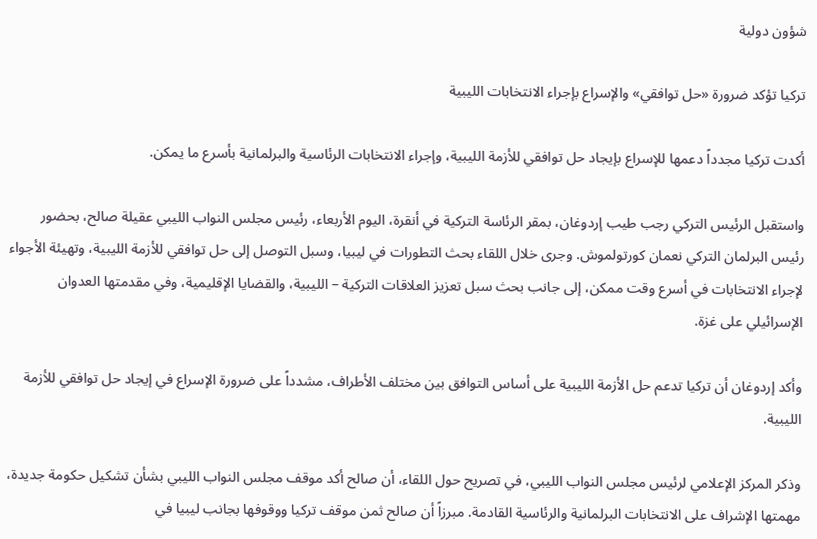شؤون دولية

تركيا تؤكد ضرورة «حل توافقي» والإسراع بإجراء الانتخابات الليبية

أكدت تركيا مجدداً دعمها للإسراع بإيجاد حل توافقي للأزمة الليبية، وإجراء الانتخابات الرئاسية والبرلمانية بأسرع ما يمكن.

واستقبل الرئيس التركي رجب طيب إردوغان، بمقر الرئاسة التركية في أنقرة، اليوم الأربعاء، رئيس مجلس النواب الليبي عقيلة صالح، بحضور رئيس البرلمان التركي نعمان كورتولموش. وجرى خلال اللقاء بحث التطورات في ليبيا، وسبل التوصل إلى حل توافقي للأزمة الليبية، وتهيئة الأجواء لإجراء الانتخابات في أسرع وقت ممكن، إلى جانب بحث سبل تعزيز العلاقات التركية – الليبية، والقضايا الإقليمية، وفي مقدمتها العدوان الإسرائيلي على غزة.

وأكد إردوغان أن تركيا تدعم حل الأزمة الليبية على أساس التوافق بين مختلف الأطراف، مشدداً على ضرورة الإسراع في إيجاد حل توافقي للأزمة الليبية.

وذكر المركز الإعلامي لرئيس مجلس النواب الليبي، في تصريح حول اللقاء، أن صالح أكد موقف مجلس النواب الليبي بشأن تشكيل حكومة جديدة، مهمتها الإشراف على الانتخابات البرلمانية والرئاسية القادمة. مبرزاً أن صالح ثمن موقف تركيا ووقوفها بجانب ليبيا في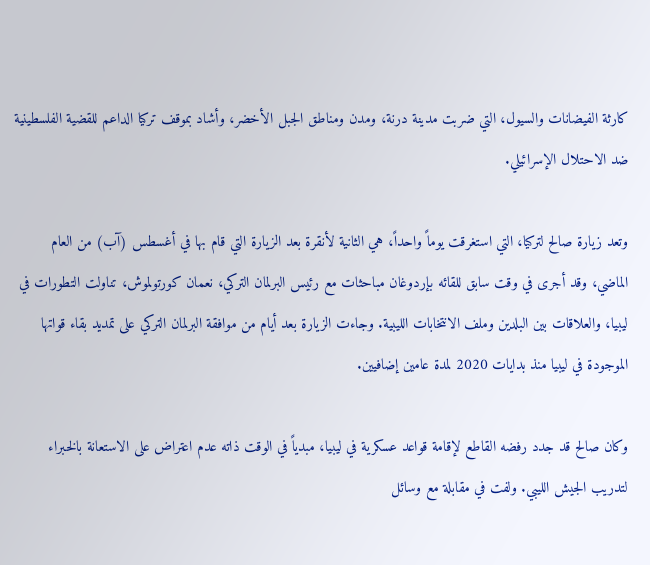كارثة الفيضانات والسيول، التي ضربت مدينة درنة، ومدن ومناطق الجبل الأخضر، وأشاد بموقف تركيا الداعم للقضية الفلسطينية ضد الاحتلال الإسرائيلي.

وتعد زيارة صالح لتركيا، التي استغرقت يوماً واحداً، هي الثانية لأنقرة بعد الزيارة التي قام بها في أغسطس (آب) من العام الماضي، وقد أجرى في وقت سابق للقائه بإردوغان مباحثات مع رئيس البرلمان التركي، نعمان كورتولموش، تناولت التطورات في ليبيا، والعلاقات بين البلدين وملف الانتخابات الليبية. وجاءت الزيارة بعد أيام من موافقة البرلمان التركي على تمديد بقاء قواتها الموجودة في ليبيا منذ بدايات 2020 لمدة عامين إضافيين.

وكان صالح قد جدد رفضه القاطع لإقامة قواعد عسكرية في ليبيا، مبدياً في الوقت ذاته عدم اعتراض على الاستعانة بالخبراء لتدريب الجيش الليبي. ولفت في مقابلة مع وسائل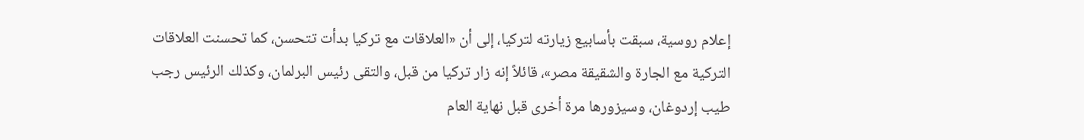إعلام روسية، سبقت بأسابيع زيارته لتركيا، إلى أن «العلاقات مع تركيا بدأت تتحسن، كما تحسنت العلاقات التركية مع الجارة والشقيقة مصر»، قائلاً إنه زار تركيا من قبل، والتقى رئيس البرلمان، وكذلك الرئيس رجب طيب إردوغان، وسيزورها مرة أخرى قبل نهاية العام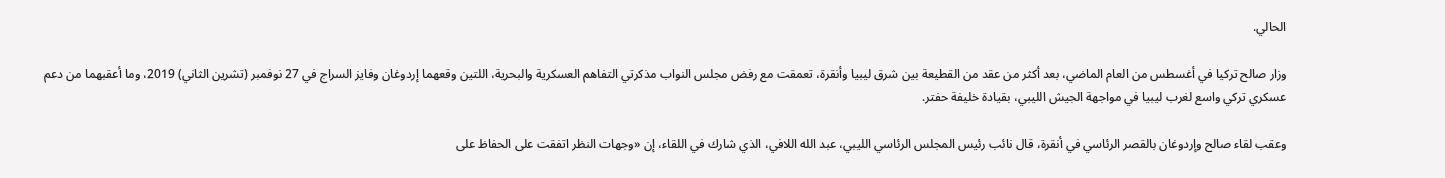الحالي.

وزار صالح تركيا في أغسطس من العام الماضي، بعد أكثر من عقد من القطيعة بين شرق ليبيا وأنقرة، تعمقت مع رفض مجلس النواب مذكرتي التفاهم العسكرية والبحرية، اللتين وقعهما إردوغان وفايز السراج في 27 نوفمبر (تشرين الثاني) 2019، وما أعقبهما من دعم عسكري تركي واسع لغرب ليبيا في مواجهة الجيش الليبي، بقيادة خليفة حفتر.

وعقب لقاء صالح وإردوغان بالقصر الرئاسي في أنقرة، قال نائب رئيس المجلس الرئاسي الليبي، عبد الله اللافي، الذي شارك في اللقاء، إن «وجهات النظر اتفقت على الحفاظ على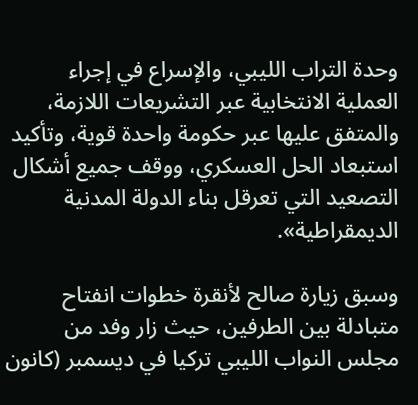وحدة التراب الليبي، والإسراع في إجراء العملية الانتخابية عبر التشريعات اللازمة، والمتفق عليها عبر حكومة واحدة قوية، وتأكيد استبعاد الحل العسكري، ووقف جميع أشكال التصعيد التي تعرقل بناء الدولة المدنية الديمقراطية».

وسبق زيارة صالح لأنقرة خطوات انفتاح متبادلة بين الطرفين، حيث زار وفد من مجلس النواب الليبي تركيا في ديسمبر (كانون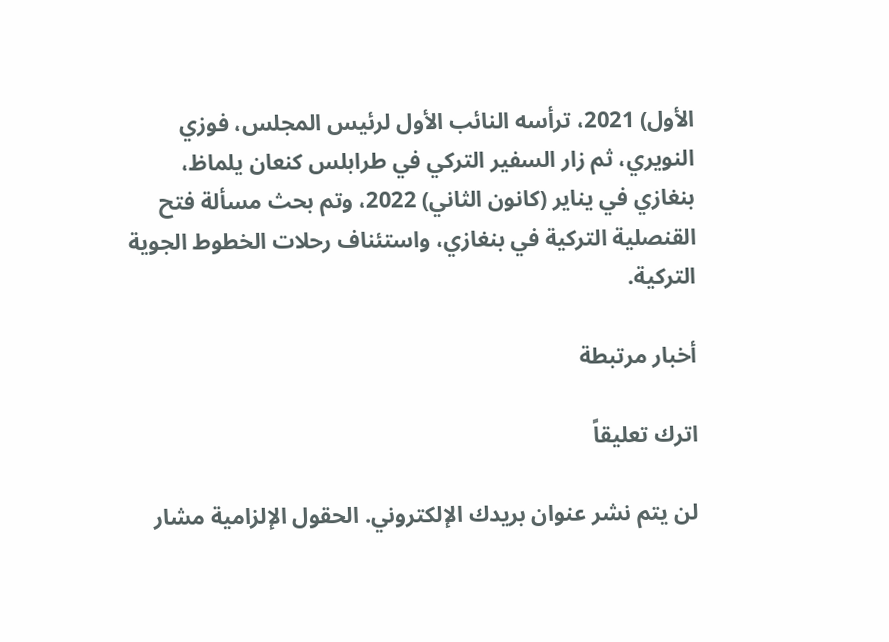الأول) 2021، ترأسه النائب الأول لرئيس المجلس، فوزي النويري، ثم زار السفير التركي في طرابلس كنعان يلماظ، بنغازي في يناير (كانون الثاني) 2022، وتم بحث مسألة فتح القنصلية التركية في بنغازي، واستئناف رحلات الخطوط الجوية التركية.

أخبار مرتبطة

اترك تعليقاً

لن يتم نشر عنوان بريدك الإلكتروني. الحقول الإلزامية مشار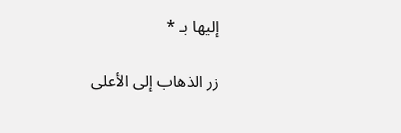إليها بـ *

زر الذهاب إلى الأعلى